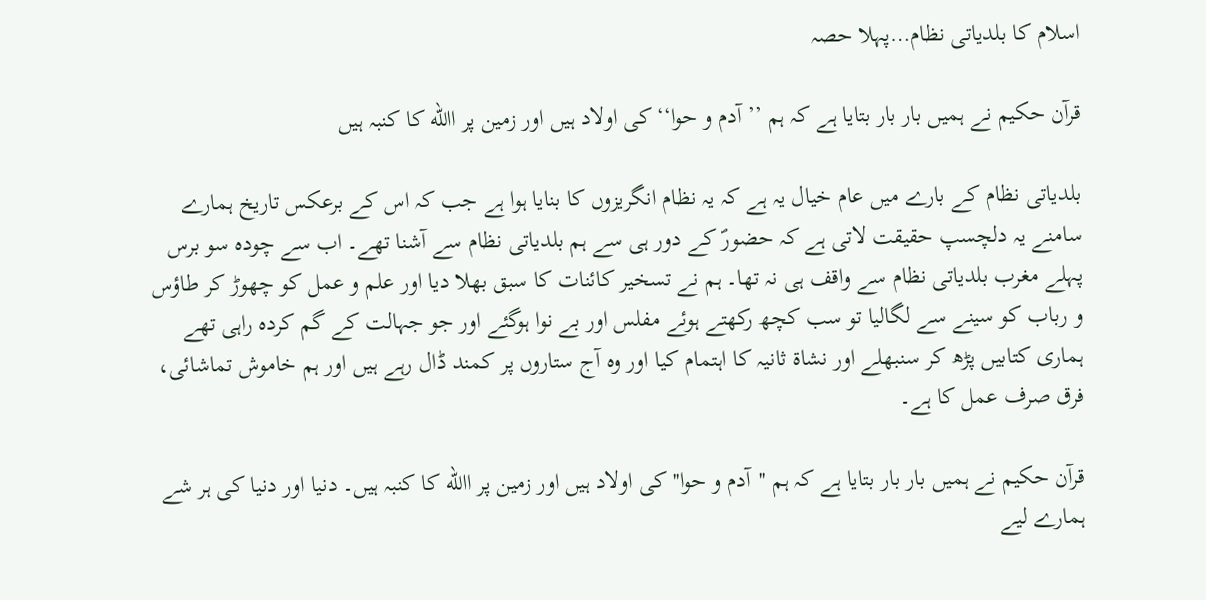اسلام کا بلدیاتی نظام…پہلا حصہ

قرآن حکیم نے ہمیں بار بار بتایا ہے کہ ہم ’’آدم و حوا‘‘ کی اولاد ہیں اور زمین پر االله کا کنبہ ہیں

بلدیاتی نظام کے بارے میں عام خیال یہ ہے کہ یہ نظام انگریزوں کا بنایا ہوا ہے جب کہ اس کے برعکس تاریخ ہمارے سامنے یہ دلچسپ حقیقت لاتی ہے کہ حضورؐ کے دور ہی سے ہم بلدیاتی نظام سے آشنا تھے۔ اب سے چودہ سو برس پہلے مغرب بلدیاتی نظام سے واقف ہی نہ تھا۔ ہم نے تسخیر کائنات کا سبق بھلا دیا اور علم و عمل کو چھوڑ کر طاؤس و رباب کو سینے سے لگالیا تو سب کچھ رکھتے ہوئے مفلس اور بے نوا ہوگئے اور جو جہالت کے گم کردہ راہی تھے ہماری کتابیں پڑھ کر سنبھلے اور نشاۃ ثانیہ کا اہتمام کیا اور وہ آج ستاروں پر کمند ڈال رہے ہیں اور ہم خاموش تماشائی، فرق صرف عمل کا ہے۔

قرآن حکیم نے ہمیں بار بار بتایا ہے کہ ہم ''آدم و حوا'' کی اولاد ہیں اور زمین پر االله کا کنبہ ہیں۔ دنیا اور دنیا کی ہر شے ہمارے لیے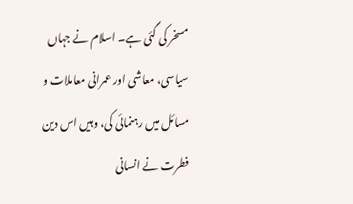مسخر کی گئی ہے۔ اسلام نے جہاں سیاسی، معاشی اور عمرانی معاملات و مسائل میں رہنمائی کی، وہیں اس دین فطرت نے انسانی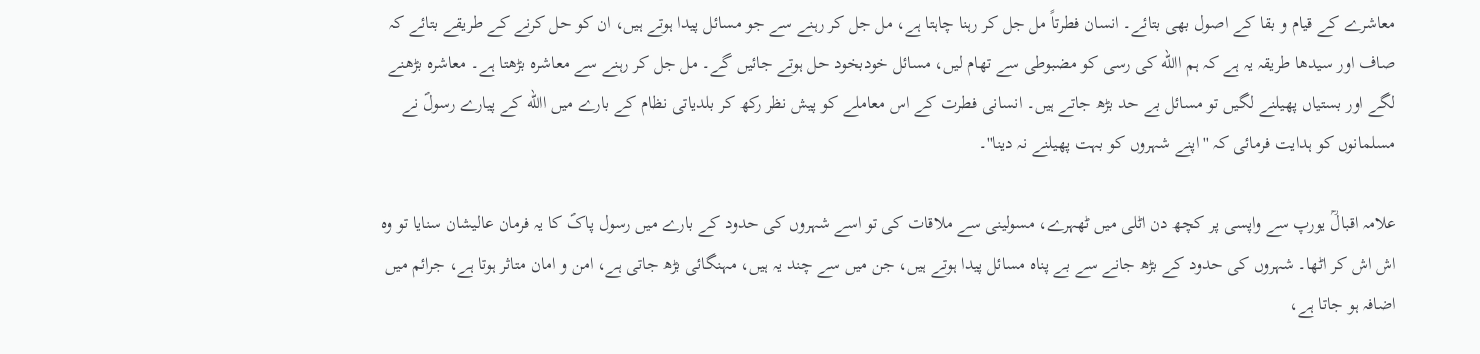معاشرے کے قیام و بقا کے اصول بھی بتائے۔ انسان فطرتاً مل جل کر رہنا چاہتا ہے، مل جل کر رہنے سے جو مسائل پیدا ہوتے ہیں، ان کو حل کرنے کے طریقے بتائے کہ صاف اور سیدھا طریقہ یہ ہے کہ ہم االله کی رسی کو مضبوطی سے تھام لیں، مسائل خودبخود حل ہوتے جائیں گے۔ مل جل کر رہنے سے معاشرہ بڑھتا ہے۔ معاشرہ بڑھنے لگے اور بستیاں پھیلنے لگیں تو مسائل بے حد بڑھ جاتے ہیں۔ انسانی فطرت کے اس معاملے کو پیش نظر رکھ کر بلدیاتی نظام کے بارے میں االله کے پیارے رسولؐ نے مسلمانوں کو ہدایت فرمائی کہ ''اپنے شہروں کو بہت پھیلنے نہ دینا''۔

علامہ اقبالؒ یورپ سے واپسی پر کچھ دن اٹلی میں ٹھہرے، مسولینی سے ملاقات کی تو اسے شہروں کی حدود کے بارے میں رسول پاکؐ کا یہ فرمان عالیشان سنایا تو وہ اش اش کر اٹھا۔ شہروں کی حدود کے بڑھ جانے سے بے پناہ مسائل پیدا ہوتے ہیں، جن میں سے چند یہ ہیں، مہنگائی بڑھ جاتی ہے، امن و امان متاثر ہوتا ہے، جرائم میں اضافہ ہو جاتا ہے،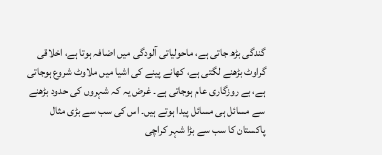گندگی بڑھ جاتی ہے، ماحولیاتی آلودگی میں اضافہ ہوتا ہے، اخلاقی گراوٹ بڑھنے لگتی ہے، کھانے پینے کی اشیا میں ملاوٹ شروع ہوجاتی ہے، بے روزگاری عام ہوجاتی ہے۔ غرض یہ کہ شہروں کی حدود بڑھنے سے مسائل ہی مسائل پیدا ہوتے ہیں۔ اس کی سب سے بڑی مثال پاکستان کا سب سے بڑا شہر کراچی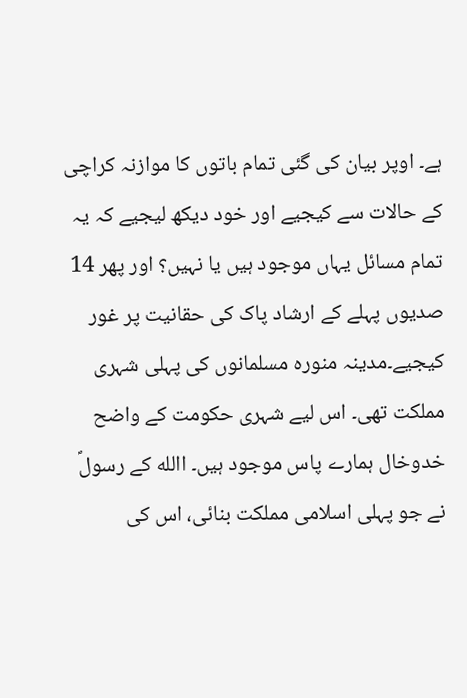ہے۔ اوپر بیان کی گئی تمام باتوں کا موازنہ کراچی کے حالات سے کیجیے اور خود دیکھ لیجیے کہ یہ تمام مسائل یہاں موجود ہیں یا نہیں؟ اور پھر 14 صدیوں پہلے کے ارشاد پاک کی حقانیت پر غور کیجیے۔مدینہ منورہ مسلمانوں کی پہلی شہری مملکت تھی۔ اس لیے شہری حکومت کے واضح خدوخال ہمارے پاس موجود ہیں۔ االله کے رسولؐ نے جو پہلی اسلامی مملکت بنائی، اس کی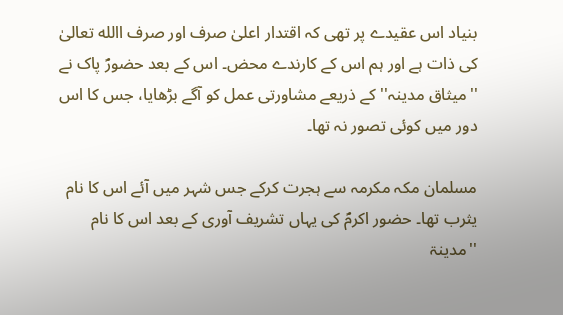بنیاد اس عقیدے پر تھی کہ اقتدار اعلیٰ صرف اور صرف االله تعالیٰ کی ذات ہے اور ہم اس کے کارندے محض۔ اس کے بعد حضورؐ پاک نے ''میثاق مدینہ'' کے ذریعے مشاورتی عمل کو آگے بڑھایا، جس کا اس دور میں کوئی تصور نہ تھا۔

مسلمان مکہ مکرمہ سے ہجرت کرکے جس شہر میں آئے اس کا نام یثرب تھا۔ حضور اکرمؐ کی یہاں تشریف آوری کے بعد اس کا نام ''مدینۃ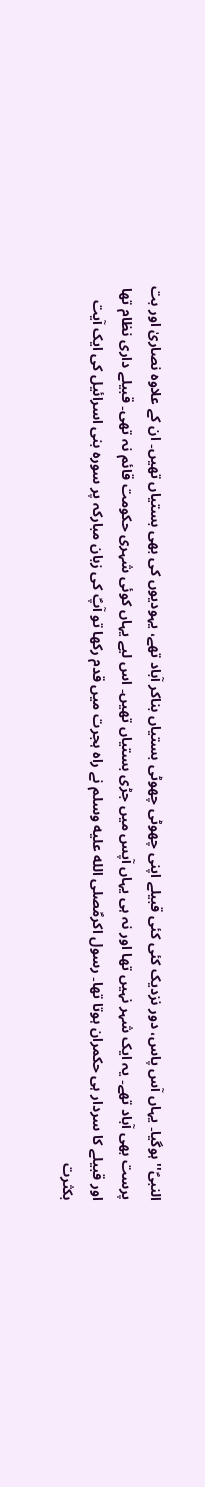النبیؐ'' ہوگیا۔ یہاں آس پاس، دور نزدیک کئی کئی قبیلے اپنی چھوٹی چھوٹی بستیاں بناکر آباد تھے، یہودیوں کی بھی بستیاں تھیں۔ ان کے علاوہ نصاریٰ اور بت پرست بھی آباد تھے۔ یہ ایک شہر نہیں تھا اور نہ ہی یہاں آپس میں جڑی بستیاں تھیں۔ اس لیے یہاں کوئی شہری حکومت قائم نہ تھی۔ قبیلے داری نظام تھا اور قبیلے کا سردار ہی حکمران ہوتا تھا۔ رسول اکرمؐصلى الله عليه وسلم نے راہ ہجرت میں قدم رکھا تو آپؐ کی زبان مبارکہ پر سورہ بنی اسرائیل کی ایک آیت بکثرت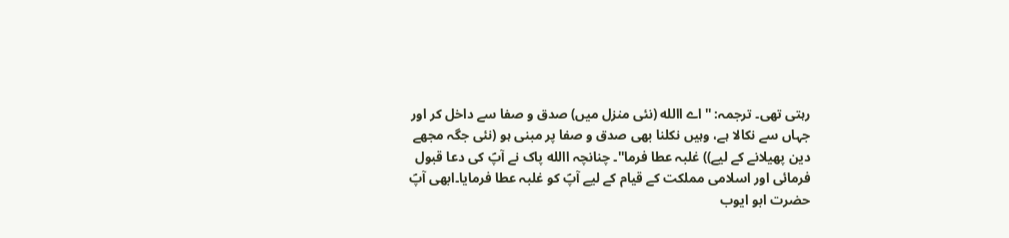رہتی تھی۔ ترجمہ: ''اے االله (نئی منزل میں) صدق و صفا سے داخل کر اور جہاں سے نکالا ہے، وہیں نکلنا بھی صدق و صفا پر مبنی ہو (نئی جگہ مجھے دین پھیلانے کے لیے)) غلبہ عطا فرما''۔ چنانچہ االله پاک نے آپؐ کی دعا قبول فرمائی اور اسلامی مملکت کے قیام کے لیے آپؐ کو غلبہ عطا فرمایا۔ابھی آپؐ حضرت ابو ایوب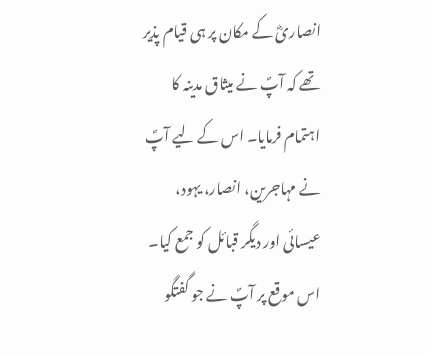انصاریؓ کے مکان پر ہی قیام پذیر تھے کہ آپؐ نے میثاق مدینہ کا اہتمام فرمایا۔ اس کے لیے آپؐ نے مہاجرین، انصار، یہود، عیسائی اور دیگر قبائل کو جمع کیا۔ اس موقع پر آپؐ نے جو گفتگو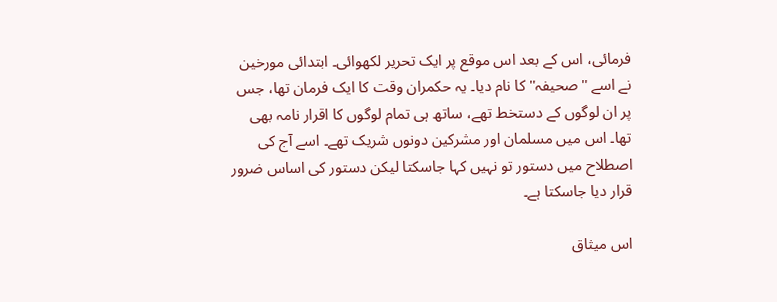فرمائی، اس کے بعد اس موقع پر ایک تحریر لکھوائی۔ ابتدائی مورخین نے اسے ''صحیفہ'' کا نام دیا۔ یہ حکمران وقت کا ایک فرمان تھا، جس پر ان لوگوں کے دستخط تھے، ساتھ ہی تمام لوگوں کا اقرار نامہ بھی تھا۔ اس میں مسلمان اور مشرکین دونوں شریک تھے۔ اسے آج کی اصطلاح میں دستور تو نہیں کہا جاسکتا لیکن دستور کی اساس ضرور قرار دیا جاسکتا ہے۔

اس میثاق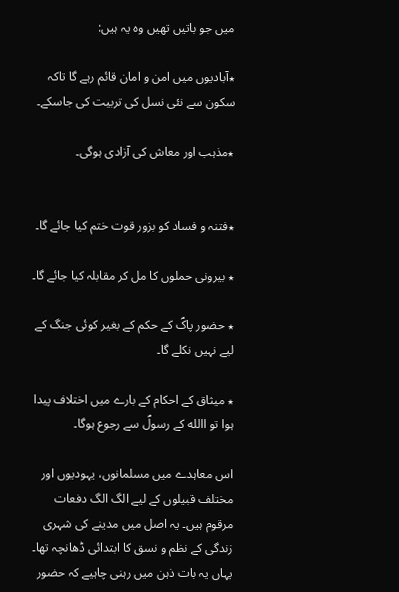میں جو باتیں تھیں وہ یہ ہیں:

٭آبادیوں میں امن و امان قائم رہے گا تاکہ سکون سے نئی نسل کی تربیت کی جاسکے۔

٭مذہب اور معاش کی آزادی ہوگی۔


٭فتنہ و فساد کو بزور قوت ختم کیا جائے گا۔

٭ بیرونی حملوں کا مل کر مقابلہ کیا جائے گا۔

٭ حضور پاکؐ کے حکم کے بغیر کوئی جنگ کے لیے نہیں نکلے گا۔

٭ میثاق کے احکام کے بارے میں اختلاف پیدا ہوا تو االله کے رسولؐ سے رجوع ہوگا۔

اس معاہدے میں مسلمانوں، یہودیوں اور مختلف قبیلوں کے لیے الگ الگ دفعات مرقوم ہیں۔ یہ اصل میں مدینے کی شہری زندگی کے نظم و نسق کا ابتدائی ڈھانچہ تھا۔ یہاں یہ بات ذہن میں رہنی چاہیے کہ حضور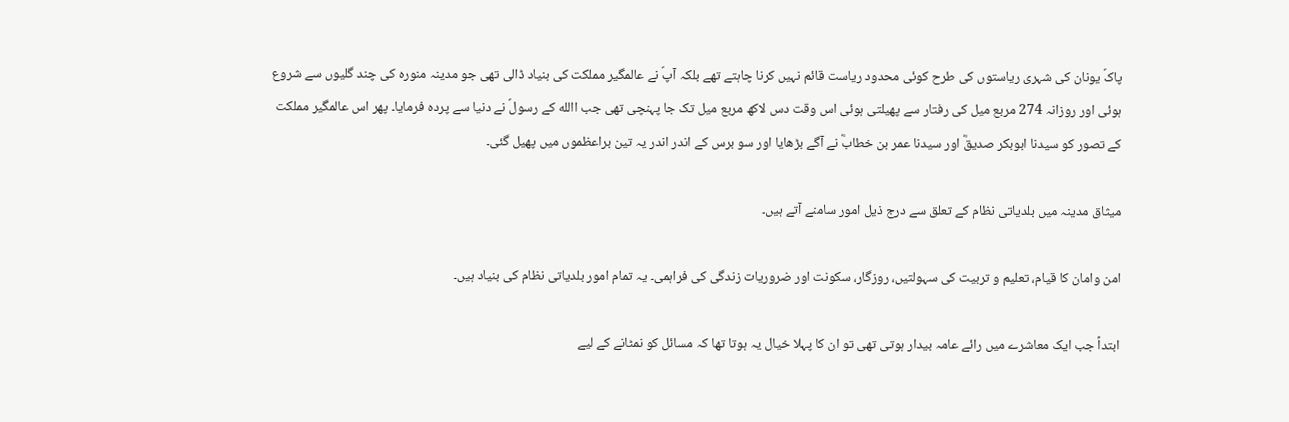پاکؐ یونان کی شہری ریاستوں کی طرح کوئی محدود ریاست قائم نہیں کرنا چاہتے تھے بلکہ آپؐ نے عالمگیر مملکت کی بنیاد ڈالی تھی جو مدینہ منورہ کی چند گلیوں سے شروع ہوئی اور روزانہ 274 مربع میل کی رفتار سے پھیلتی ہوئی اس وقت دس لاکھ مربع میل تک جا پہنچی تھی جب االله کے رسولؐ نے دنیا سے پردہ فرمایا۔ پھر اس عالمگیر مملکت کے تصور کو سیدنا ابوبکر صدیقؓ اور سیدنا عمر بن خطابؓ نے آگے بڑھایا اور سو برس کے اندر اندر یہ تین براعظموں میں پھیل گئی۔

میثاق مدینہ میں بلدیاتی نظام کے تعلق سے درج ذیل امور سامنے آتے ہیں۔

امن وامان کا قیام، تعلیم و تربیت کی سہولتیں، روزگار، سکونت اور ضروریات زندگی کی فراہمی۔ یہ تمام امور بلدیاتی نظام کی بنیاد ہیں۔

ابتداً جب ایک معاشرے میں رائے عامہ بیدار ہوتی تھی تو ان کا پہلا خیال یہ ہوتا تھا کہ مسائل کو نمٹانے کے لیے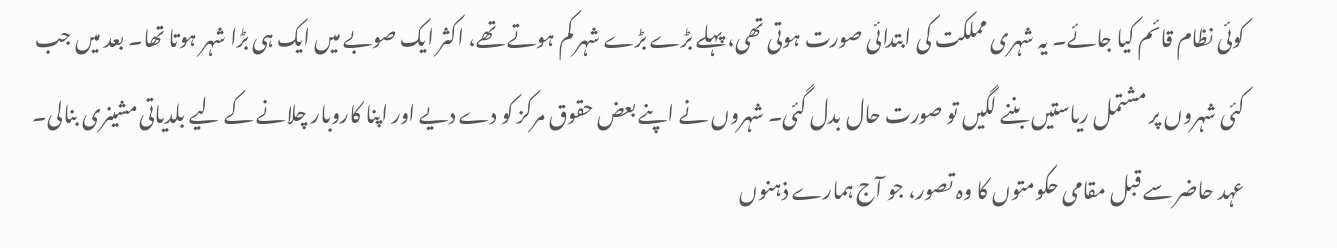کوئی نظام قائم کیا جائے۔ یہ شہری مملکت کی ابتدائی صورت ہوتی تھی، پہلے بڑے بڑے شہر کم ہوتے تھے، اکثر ایک صوبے میں ایک ہی بڑا شہر ہوتا تھا۔ بعد میں جب کئی شہروں پر مشتمل ریاستیں بننے لگیں تو صورت حال بدل گئی۔ شہروں نے اپنے بعض حقوق مرکز کو دے دیے اور اپنا کاروبار چلانے کے لیے بلدیاتی مشینری بنالی۔ عہد حاضر سے قبل مقامی حکومتوں کا وہ تصور، جو آج ہمارے ذہنوں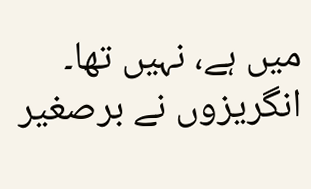میں ہے، نہیں تھا۔ انگریزوں نے برصغیر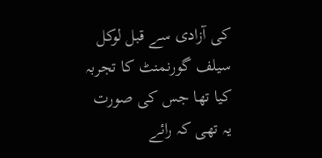کی آزادی سے قبل لوکل سیلف گورنمنٹ کا تجربہ کیا تھا جس کی صورت یہ تھی کہ رائے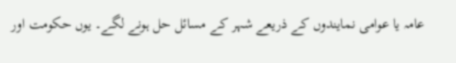عامہ یا عوامی نمایندوں کے ذریعے شہر کے مسائل حل ہونے لگے۔ یوں حکومت اور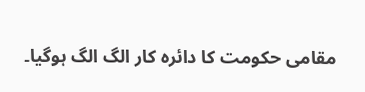مقامی حکومت کا دائرہ کار الگ الگ ہوگیا۔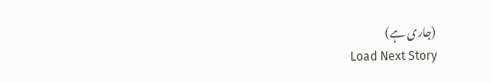(جاری ہے)
Load Next Story